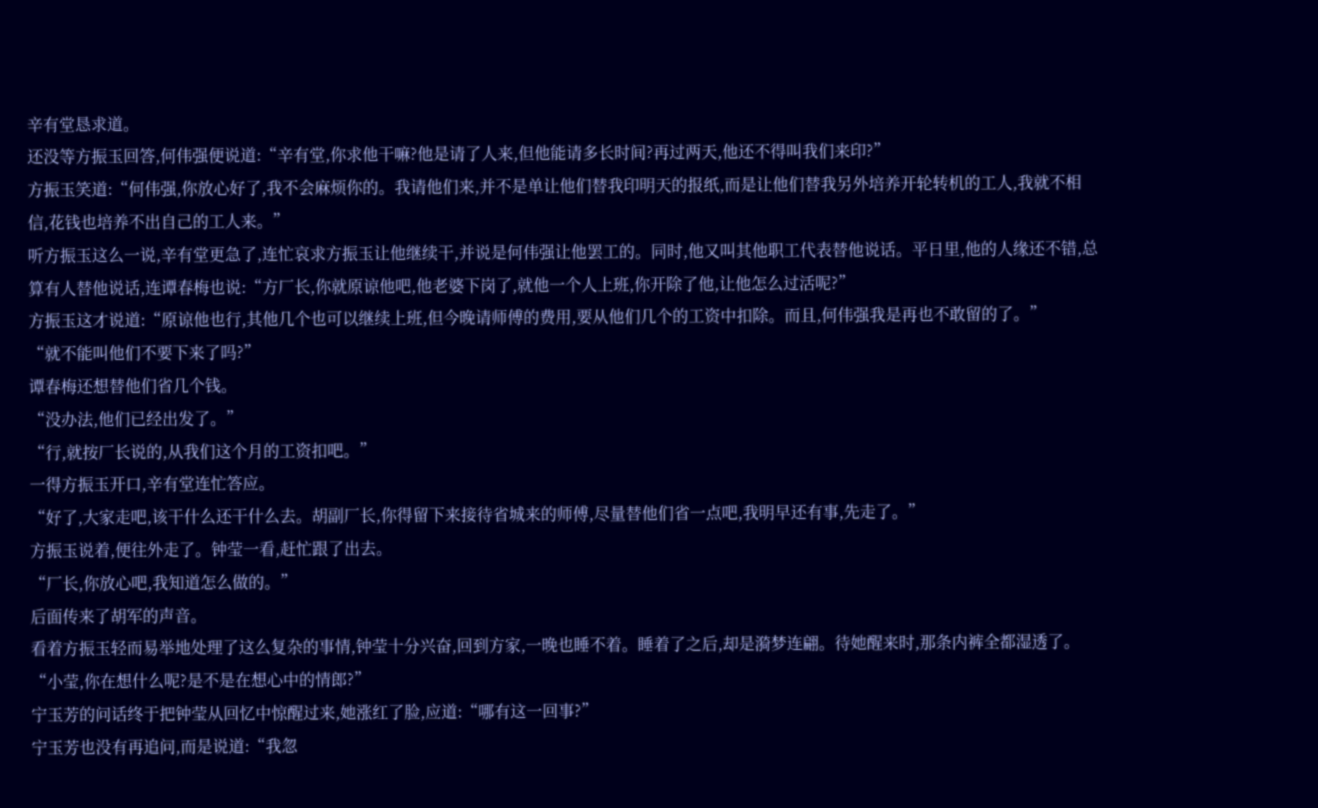辛有堂恳求道。
还没等方振玉回答,何伟强便说道:“辛有堂,你求他干嘛?他是请了人来,但他能请多长时间?再过两天,他还不得叫我们来印?”
方振玉笑道:“何伟强,你放心好了,我不会麻烦你的。我请他们来,并不是单让他们替我印明天的报纸,而是让他们替我另外培养开轮转机的工人,我就不相信,花钱也培养不出自己的工人来。”
听方振玉这么一说,辛有堂更急了,连忙哀求方振玉让他继续干,并说是何伟强让他罢工的。同时,他又叫其他职工代表替他说话。平日里,他的人缘还不错,总算有人替他说话,连谭春梅也说:“方厂长,你就原谅他吧,他老婆下岗了,就他一个人上班,你开除了他,让他怎么过活呢?”
方振玉这才说道:“原谅他也行,其他几个也可以继续上班,但今晚请师傅的费用,要从他们几个的工资中扣除。而且,何伟强我是再也不敢留的了。”
“就不能叫他们不要下来了吗?”
谭春梅还想替他们省几个钱。
“没办法,他们已经出发了。”
“行,就按厂长说的,从我们这个月的工资扣吧。”
一得方振玉开口,辛有堂连忙答应。
“好了,大家走吧,该干什么还干什么去。胡副厂长,你得留下来接待省城来的师傅,尽量替他们省一点吧,我明早还有事,先走了。”
方振玉说着,便往外走了。钟莹一看,赶忙跟了出去。
“厂长,你放心吧,我知道怎么做的。”
后面传来了胡军的声音。
看着方振玉轻而易举地处理了这么复杂的事情,钟莹十分兴奋,回到方家,一晚也睡不着。睡着了之后,却是漪梦连翩。待她醒来时,那条内裤全都湿透了。
“小莹,你在想什么呢?是不是在想心中的情郎?”
宁玉芳的问话终于把钟莹从回忆中惊醒过来,她涨红了脸,应道:“哪有这一回事?”
宁玉芳也没有再追问,而是说道:“我忽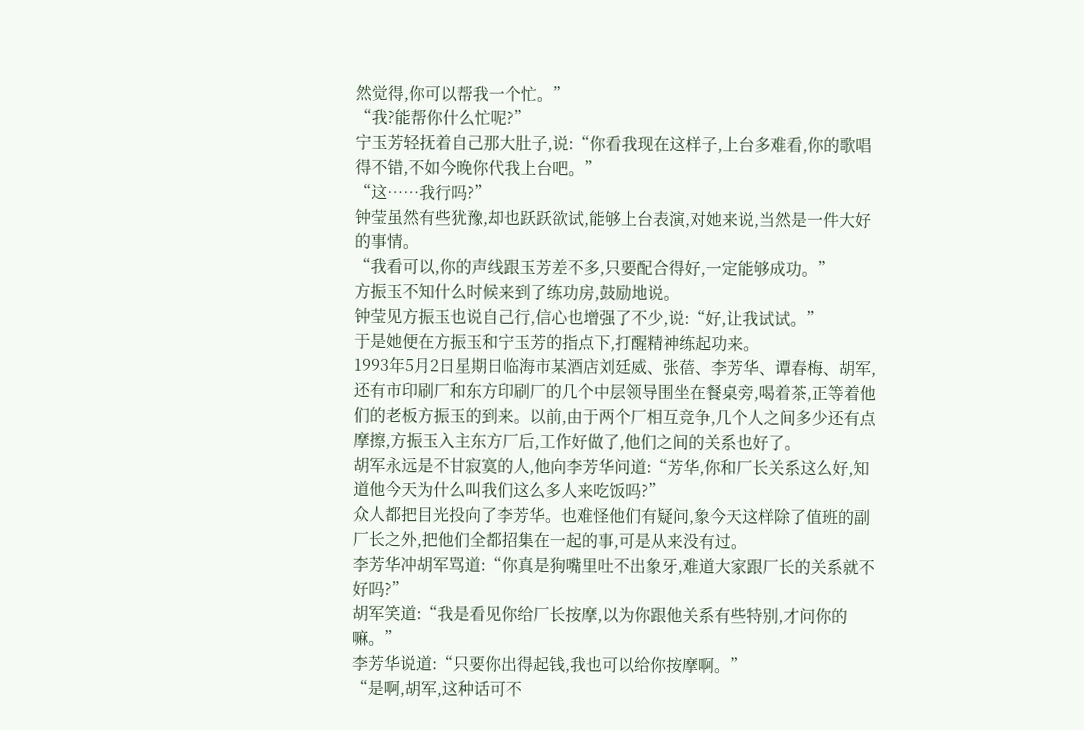然觉得,你可以帮我一个忙。”
“我?能帮你什么忙呢?”
宁玉芳轻抚着自己那大肚子,说:“你看我现在这样子,上台多难看,你的歌唱得不错,不如今晚你代我上台吧。”
“这……我行吗?”
钟莹虽然有些犹豫,却也跃跃欲试,能够上台表演,对她来说,当然是一件大好的事情。
“我看可以,你的声线跟玉芳差不多,只要配合得好,一定能够成功。”
方振玉不知什么时候来到了练功房,鼓励地说。
钟莹见方振玉也说自己行,信心也增强了不少,说:“好,让我试试。”
于是她便在方振玉和宁玉芳的指点下,打醒精神练起功来。
1993年5月2日星期日临海市某酒店刘廷威、张蓓、李芳华、谭春梅、胡军,还有市印刷厂和东方印刷厂的几个中层领导围坐在餐桌旁,喝着茶,正等着他们的老板方振玉的到来。以前,由于两个厂相互竞争,几个人之间多少还有点摩擦,方振玉入主东方厂后,工作好做了,他们之间的关系也好了。
胡军永远是不甘寂寞的人,他向李芳华问道:“芳华,你和厂长关系这么好,知道他今天为什么叫我们这么多人来吃饭吗?”
众人都把目光投向了李芳华。也难怪他们有疑问,象今天这样除了值班的副厂长之外,把他们全都招集在一起的事,可是从来没有过。
李芳华冲胡军骂道:“你真是狗嘴里吐不出象牙,难道大家跟厂长的关系就不好吗?”
胡军笑道:“我是看见你给厂长按摩,以为你跟他关系有些特别,才问你的嘛。”
李芳华说道:“只要你出得起钱,我也可以给你按摩啊。”
“是啊,胡军,这种话可不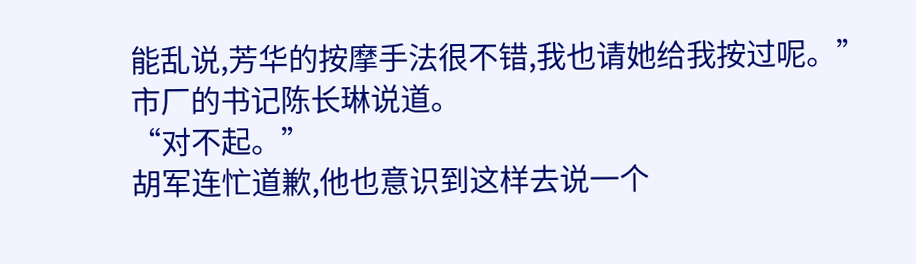能乱说,芳华的按摩手法很不错,我也请她给我按过呢。”
市厂的书记陈长琳说道。
“对不起。”
胡军连忙道歉,他也意识到这样去说一个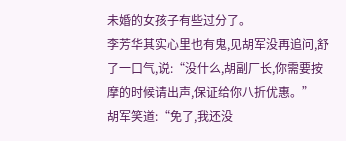未婚的女孩子有些过分了。
李芳华其实心里也有鬼,见胡军没再追问,舒了一口气,说:“没什么,胡副厂长,你需要按摩的时候请出声,保证给你八折优惠。”
胡军笑道:“免了,我还没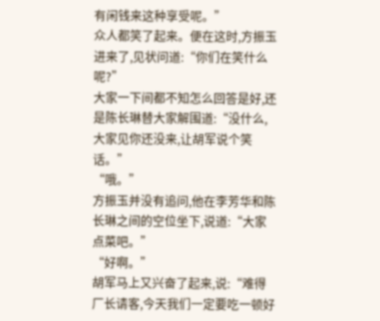有闲钱来这种享受呢。”
众人都笑了起来。便在这时,方振玉进来了,见状问道:“你们在笑什么呢?”
大家一下间都不知怎么回答是好,还是陈长琳替大家解围道:“没什么,大家见你还没来,让胡军说个笑话。”
“哦。”
方振玉并没有追问,他在李芳华和陈长琳之间的空位坐下,说道:“大家点菜吧。”
“好啊。”
胡军马上又兴奋了起来,说:“难得厂长请客,今天我们一定要吃一顿好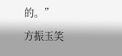的。”
方振玉笑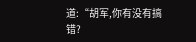道:“胡军,你有没有搞错?